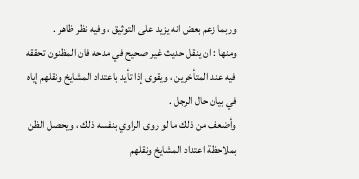وربما زعم بعض انه يزيد على التوثيق ، وفيه نظر ظاهر .
ومنها : ان ينقل حديث غير صحيح في مدحه فان المظنون تحققه فيه عند المتأخرين ، ويقوى إذا تأيد باعتداد المشايخ ونقلهم إياه في بيان حال الرجل .
وأضعف من ذلك ما لو روى الراوي بنفسه ذلك ، ويحصل الظن بملاحظة اعتداد المشايخ ونقلهم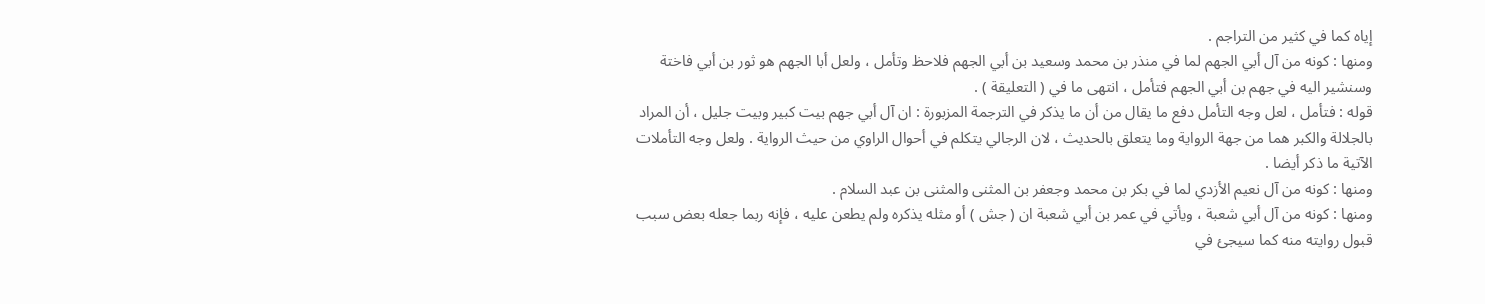إياه كما في كثير من التراجم .
ومنها : كونه من آل أبي الجهم لما في منذر بن محمد وسعيد بن أبي الجهم فلاحظ وتأمل ، ولعل أبا الجهم هو ثور بن أبي فاختة وسنشير اليه في جهم بن أبي الجهم فتأمل ، انتهى ما في ( التعليقة ) .
قوله : فتأمل ، لعل وجه التأمل دفع ما يقال من أن ما يذكر في الترجمة المزبورة : ان آل أبي جهم بيت كبير وبيت جليل ، أن المراد بالجلالة والكبر هما من جهة الرواية وما يتعلق بالحديث ، لان الرجالي يتكلم في أحوال الراوي من حيث الرواية . ولعل وجه التأملات الآتية ما ذكر أيضا .
ومنها : كونه من آل نعيم الأزدي لما في بكر بن محمد وجعفر بن المثنى والمثنى بن عبد السلام .
ومنها : كونه من آل أبي شعبة ، ويأتي في عمر بن أبي شعبة ان ( جش ) أو مثله يذكره ولم يطعن عليه ، فإنه ربما جعله بعض سبب قبول روايته منه كما سيجئ في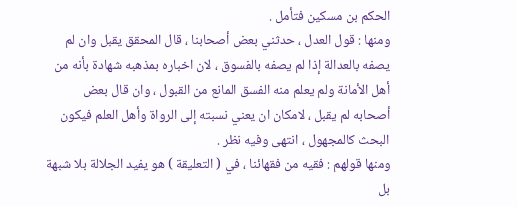الحكم بن مسكين فتأمل .
ومنها : قول العدل ، حدثني بعض أصحابنا ، قال المحقق يقبل وان لم يصفه بالعدالة إذا لم يصفه بالفسوق ، لان اخباره بمذهبه شهادة بأنه من أهل الأمانة ولم يعلم منه الفسق المانع من القبول ، وان قال بعض أصحابه لم يقبل ، لامكان ان يعني نسبته إلى الرواة وأهل العلم فيكون البحث كالمجهول ، انتهى وفيه نظر .
ومنها قولهم : فقيه من فقهائنا ، في ( التعليقة ) هو يفيد الجلالة بلا شبهة بل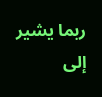ربما يشير إلى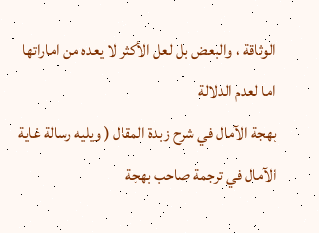الوثاقة ، والبعض بل لعل الأكثر لا يعده من اماراتها اما لعدم الدلالة
بهجة الآمال في شرح زبدة المقال ( ويليه رسالة غاية الآمال في ترجمة صاحب بهجة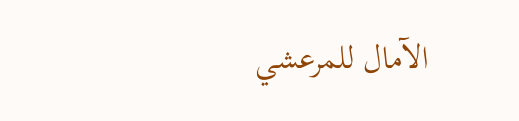الآمال للمرعشي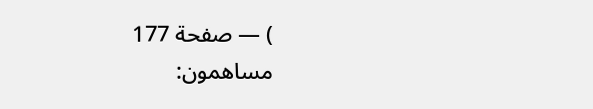) — صفحة 177
مساهمون: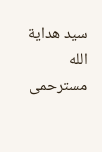سيد هداية الله مسترحمى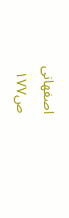اصفهانى
ص١٧٧